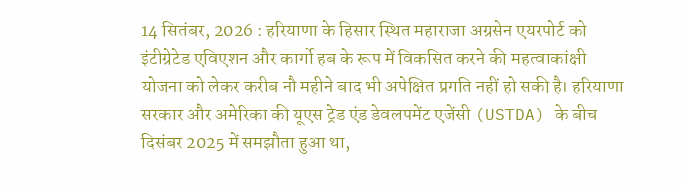14 सितंबर, 2026 : हरियाणा के हिसार स्थित महाराजा अग्रसेन एयरपोर्ट को इंटीग्रेटेड एविएशन और कार्गो हब के रूप में विकसित करने की महत्वाकांक्षी योजना को लेकर करीब नौ महीने बाद भी अपेक्षित प्रगति नहीं हो सकी है। हरियाणा सरकार और अमेरिका की यूएस ट्रेड एंड डेवलपमेंट एजेंसी (USTDA) के बीच दिसंबर 2025 में समझौता हुआ था,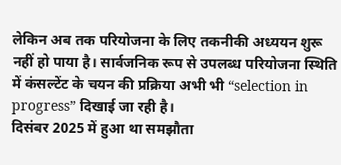लेकिन अब तक परियोजना के लिए तकनीकी अध्ययन शुरू नहीं हो पाया है। सार्वजनिक रूप से उपलब्ध परियोजना स्थिति में कंसल्टेंट के चयन की प्रक्रिया अभी भी “selection in progress” दिखाई जा रही है।
दिसंबर 2025 में हुआ था समझौता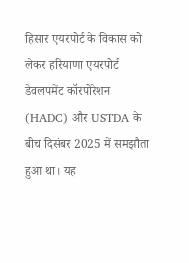हिसार एयरपोर्ट के विकास को लेकर हरियाणा एयरपोर्ट डेवलपमेंट कॉरपोरेशन (HADC) और USTDA के बीच दिसंबर 2025 में समझौता हुआ था। यह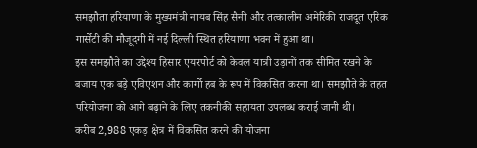समझौता हरियाणा के मुख्यमंत्री नायब सिंह सैनी और तत्कालीन अमेरिकी राजदूत एरिक गार्सेटी की मौजूदगी में नई दिल्ली स्थित हरियाणा भवन में हुआ था।
इस समझौते का उद्देश्य हिसार एयरपोर्ट को केवल यात्री उड़ानों तक सीमित रखने के बजाय एक बड़े एविएशन और कार्गो हब के रूप में विकसित करना था। समझौते के तहत परियोजना को आगे बढ़ाने के लिए तकनीकी सहायता उपलब्ध कराई जानी थी।
करीब 2,988 एकड़ क्षेत्र में विकसित करने की योजना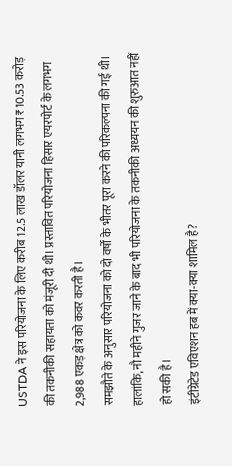USTDA ने इस परियोजना के लिए करीब 12.5 लाख डॉलर यानी लगभग ₹10.53 करोड़ की तकनीकी सहायता को मंजूरी दी थी। प्रस्तावित परियोजना हिसार एयरपोर्ट के लगभग 2,988 एकड़ क्षेत्र को कवर करती है।
समझौते के अनुसार परियोजना को दो वर्षों के भीतर पूरा करने की परिकल्पना की गई थी। हालांकि, नौ महीने गुजर जाने के बाद भी परियोजना के तकनीकी अध्ययन की शुरुआत नहीं हो सकी है।
इंटीग्रेटेड एविएशन हब में क्या-क्या शामिल है?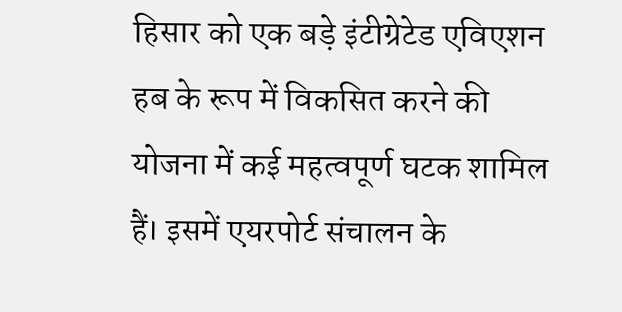हिसार को एक बड़े इंटीग्रेटेड एविएशन हब के रूप में विकसित करने की योजना में कई महत्वपूर्ण घटक शामिल हैं। इसमें एयरपोर्ट संचालन के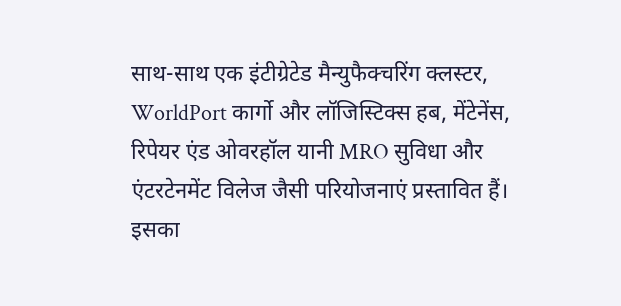साथ-साथ एक इंटीग्रेटेड मैन्युफैक्चरिंग क्लस्टर, WorldPort कार्गो और लॉजिस्टिक्स हब, मेंटेनेंस, रिपेयर एंड ओवरहॉल यानी MRO सुविधा और एंटरटेनमेंट विलेज जैसी परियोजनाएं प्रस्तावित हैं।
इसका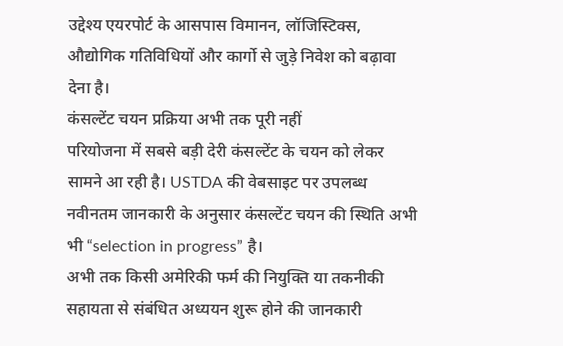उद्देश्य एयरपोर्ट के आसपास विमानन, लॉजिस्टिक्स, औद्योगिक गतिविधियों और कार्गो से जुड़े निवेश को बढ़ावा देना है।
कंसल्टेंट चयन प्रक्रिया अभी तक पूरी नहीं
परियोजना में सबसे बड़ी देरी कंसल्टेंट के चयन को लेकर सामने आ रही है। USTDA की वेबसाइट पर उपलब्ध नवीनतम जानकारी के अनुसार कंसल्टेंट चयन की स्थिति अभी भी “selection in progress” है।
अभी तक किसी अमेरिकी फर्म की नियुक्ति या तकनीकी सहायता से संबंधित अध्ययन शुरू होने की जानकारी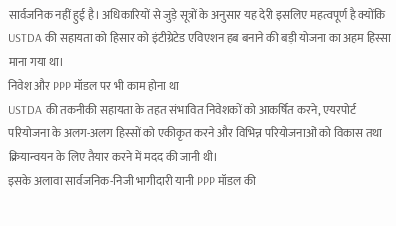सार्वजनिक नहीं हुई है। अधिकारियों से जुड़े सूत्रों के अनुसार यह देरी इसलिए महत्वपूर्ण है क्योंकि USTDA की सहायता को हिसार को इंटीग्रेटेड एविएशन हब बनाने की बड़ी योजना का अहम हिस्सा माना गया था।
निवेश और PPP मॉडल पर भी काम होना था
USTDA की तकनीकी सहायता के तहत संभावित निवेशकों को आकर्षित करने, एयरपोर्ट परियोजना के अलग-अलग हिस्सों को एकीकृत करने और विभिन्न परियोजनाओं को विकास तथा क्रियान्वयन के लिए तैयार करने में मदद की जानी थी।
इसके अलावा सार्वजनिक-निजी भागीदारी यानी PPP मॉडल की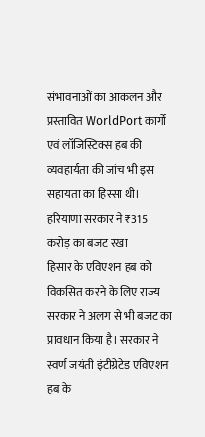संभावनाओं का आकलन और प्रस्तावित WorldPort कार्गो एवं लॉजिस्टिक्स हब की व्यवहार्यता की जांच भी इस सहायता का हिस्सा थी।
हरियाणा सरकार ने ₹315 करोड़ का बजट रखा
हिसार के एविएशन हब को विकसित करने के लिए राज्य सरकार ने अलग से भी बजट का प्रावधान किया है। सरकार ने स्वर्ण जयंती इंटीग्रेटेड एविएशन हब के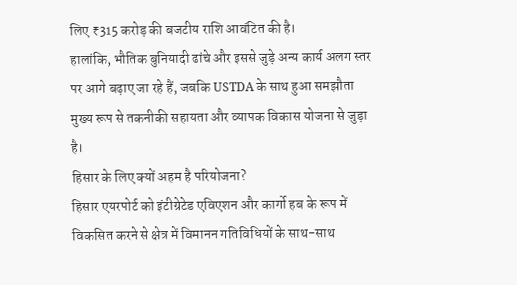लिए ₹315 करोड़ की बजटीय राशि आवंटित की है।
हालांकि, भौतिक बुनियादी ढांचे और इससे जुड़े अन्य कार्य अलग स्तर पर आगे बढ़ाए जा रहे हैं, जबकि USTDA के साथ हुआ समझौता मुख्य रूप से तकनीकी सहायता और व्यापक विकास योजना से जुड़ा है।
हिसार के लिए क्यों अहम है परियोजना?
हिसार एयरपोर्ट को इंटीग्रेटेड एविएशन और कार्गो हब के रूप में विकसित करने से क्षेत्र में विमानन गतिविधियों के साथ-साथ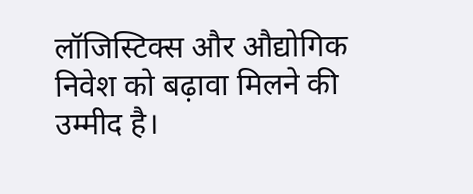लॉजिस्टिक्स और औद्योगिक निवेश को बढ़ावा मिलने की उम्मीद है।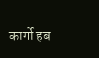कार्गो हब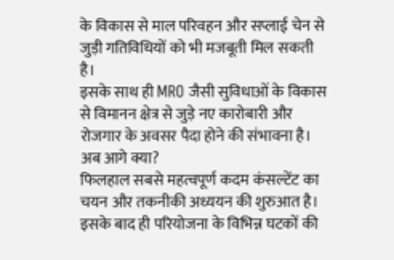के विकास से माल परिवहन और सप्लाई चेन से जुड़ी गतिविधियों को भी मजबूती मिल सकती है।
इसके साथ ही MRO जैसी सुविधाओं के विकास से विमानन क्षेत्र से जुड़े नए कारोबारी और रोजगार के अवसर पैदा होने की संभावना है।
अब आगे क्या?
फिलहाल सबसे महत्वपूर्ण कदम कंसल्टेंट का चयन और तकनीकी अध्ययन की शुरुआत है। इसके बाद ही परियोजना के विभिन्न घटकों की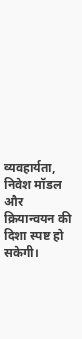व्यवहार्यता, निवेश मॉडल और क्रियान्वयन की दिशा स्पष्ट हो सकेगी।